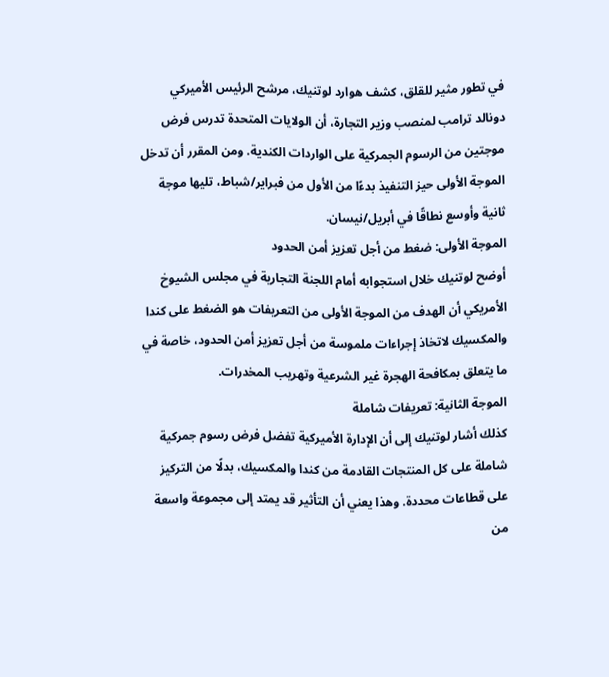في تطور مثير للقلق، كشف هوارد لوتنيك، مرشح الرئيس الأميركي دونالد ترامب لمنصب وزير التجارة، أن الولايات المتحدة تدرس فرض موجتين من الرسوم الجمركية على الواردات الكندية. ومن المقرر أن تدخل الموجة الأولى حيز التنفيذ بدءًا من الأول من فبراير/شباط، تليها موجة ثانية وأوسع نطاقًا في أبريل/نيسان.
الموجة الأولى: ضغط من أجل تعزيز أمن الحدود
أوضح لوتنيك خلال استجوابه أمام اللجنة التجارية في مجلس الشيوخ الأمريكي أن الهدف من الموجة الأولى من التعريفات هو الضغط على كندا والمكسيك لاتخاذ إجراءات ملموسة من أجل تعزيز أمن الحدود، خاصة في ما يتعلق بمكافحة الهجرة غير الشرعية وتهريب المخدرات.
الموجة الثانية: تعريفات شاملة
كذلك أشار لوتنيك إلى أن الإدارة الأميركية تفضل فرض رسوم جمركية شاملة على كل المنتجات القادمة من كندا والمكسيك، بدلًا من التركيز على قطاعات محددة. وهذا يعني أن التأثير قد يمتد إلى مجموعة واسعة من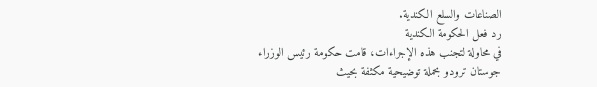الصناعات والسلع الكندية.
رد فعل الحكومة الكندية
في محاولة لتجنب هذه الإجراءات، قامت حكومة رئيس الوزراء جوستان ترودو بحملة توضيحية مكثفة بحيث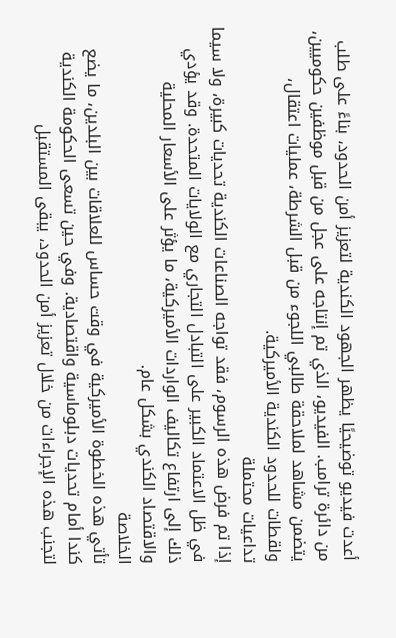أعدت فيديو توضيحيًا يظهر الجهود الكندية لتعزيز أمن الحدود، بناءً على طلب من دائرة ترامب. الفيديو، الذي تم إنتاجه على عجل من قبل موظفين حكوميين، يتضمن مشاهد لملاحقة طالبي اللجوء من قبل الشرطة، عمليات اعتقال، ولقطات للحدود الكندية الأميركية.
تداعيات محتملة
إذا تم فرض هذه الرسوم، فقد تواجه الصناعات الكندية تحديات كبيرة، ولا سيما في ظل الاعتماد الكبير على التبادل التجاري مع الولايات المتحدة. وقد يؤدي ذلك إلى ارتفاع تكاليف الواردات الأميركية، ما يؤثر على الأسعار المحلية والاقتصاد الكندي بشكل عام.
الخلاصة
تأتي هذه الخطوة الأميركية في وقت حساس للعلاقات بين البلدين، ما يضع كندا أمام تحديات دبلوماسية واقتصادية. وفي حين تسعى الحكومة الكندية لتجنب هذه الإجراءات من خلال تعزيز أمن الحدود، يبقى المستقبل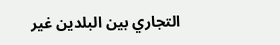التجاري بين البلدين غير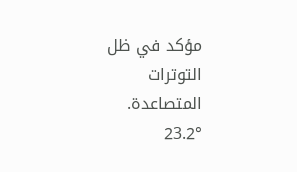مؤكد في ظل التوترات المتصاعدة.
23.2°